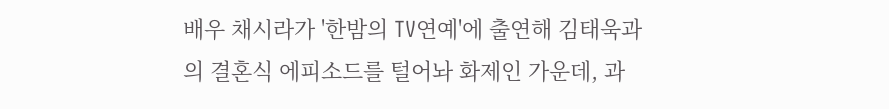배우 채시라가 '한밤의 TV연예'에 출연해 김태욱과의 결혼식 에피소드를 털어놔 화제인 가운데, 과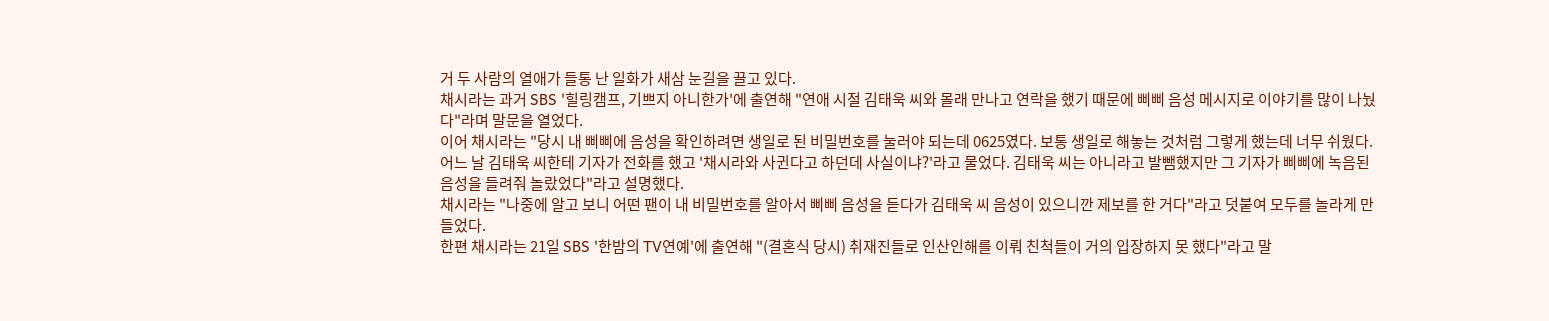거 두 사람의 열애가 들통 난 일화가 새삼 눈길을 끌고 있다.
채시라는 과거 SBS '힐링캠프, 기쁘지 아니한가'에 출연해 "연애 시절 김태욱 씨와 몰래 만나고 연락을 했기 때문에 삐삐 음성 메시지로 이야기를 많이 나눴다"라며 말문을 열었다.
이어 채시라는 "당시 내 삐삐에 음성을 확인하려면 생일로 된 비밀번호를 눌러야 되는데 0625였다. 보통 생일로 해놓는 것처럼 그렇게 했는데 너무 쉬웠다. 어느 날 김태욱 씨한테 기자가 전화를 했고 '채시라와 사귄다고 하던데 사실이냐?'라고 물었다. 김태욱 씨는 아니라고 발뺌했지만 그 기자가 삐삐에 녹음된 음성을 들려줘 놀랐었다"라고 설명했다.
채시라는 "나중에 알고 보니 어떤 팬이 내 비밀번호를 알아서 삐삐 음성을 듣다가 김태욱 씨 음성이 있으니깐 제보를 한 거다"라고 덧붙여 모두를 놀라게 만들었다.
한편 채시라는 21일 SBS '한밤의 TV연예'에 출연해 "(결혼식 당시) 취재진들로 인산인해를 이뤄 친척들이 거의 입장하지 못 했다"라고 말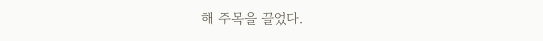해 주목을 끌었다.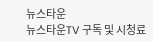뉴스타운
뉴스타운TV 구독 및 시청료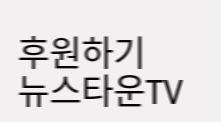후원하기
뉴스타운TV